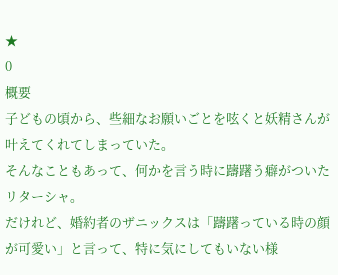★
0
概要
子どもの頃から、些細なお願いごとを呟くと妖精さんが叶えてくれてしまっていた。
そんなこともあって、何かを言う時に躊躇う癖がついたリターシャ。
だけれど、婚約者のザニックスは「躊躇っている時の顔が可愛い」と言って、特に気にしてもいない様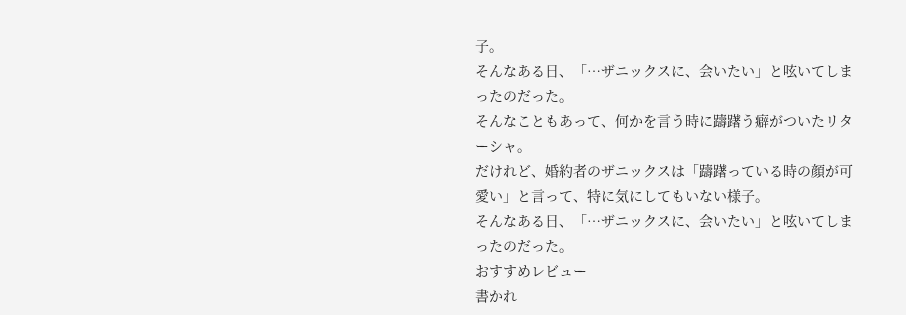子。
そんなある日、「…ザニックスに、会いたい」と呟いてしまったのだった。
そんなこともあって、何かを言う時に躊躇う癖がついたリターシャ。
だけれど、婚約者のザニックスは「躊躇っている時の顔が可愛い」と言って、特に気にしてもいない様子。
そんなある日、「…ザニックスに、会いたい」と呟いてしまったのだった。
おすすめレビュー
書かれ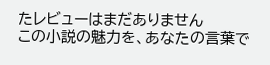たレビューはまだありません
この小説の魅力を、あなたの言葉で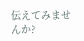伝えてみませんか?